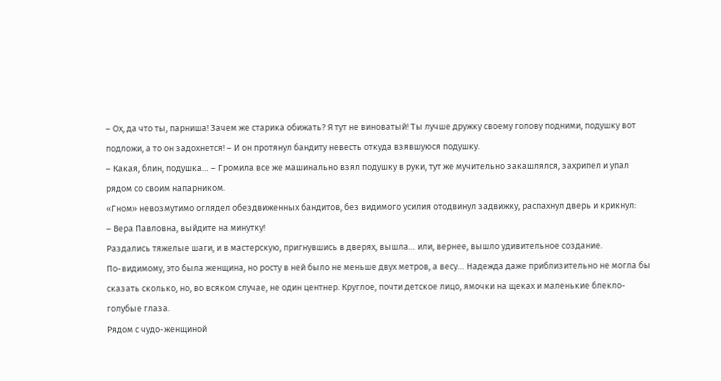– Ох, да что ты, парниша! Зачем же старика обижать? Я тут не виноватый! Ты лучше дружку своему голову подними, подушку вот подложи, а то он задохнется! – И он протянул бандиту невесть откуда взявшуюся подушку.
– Какая, блин, подушка… – Громила все же машинально взял подушку в руки, тут же мучительно закашлялся, захрипел и упал рядом со своим напарником.
«Гном» невозмутимо оглядел обездвиженных бандитов, без видимого усилия отодвинул задвижку, распахнул дверь и крикнул:
– Вера Павловна, выйдите на минутку!
Раздались тяжелые шаги, и в мастерскую, пригнувшись в дверях, вышла… или, вернее, вышло удивительное создание.
По-видимому, это была женщина, но росту в ней было не меньше двух метров, а весу… Надежда даже приблизительно не могла бы сказать сколько, но, во всяком случае, не один центнер. Круглое, почти детское лицо, ямочки на щеках и маленькие блекло-голубые глаза.
Рядом с чудо-женщиной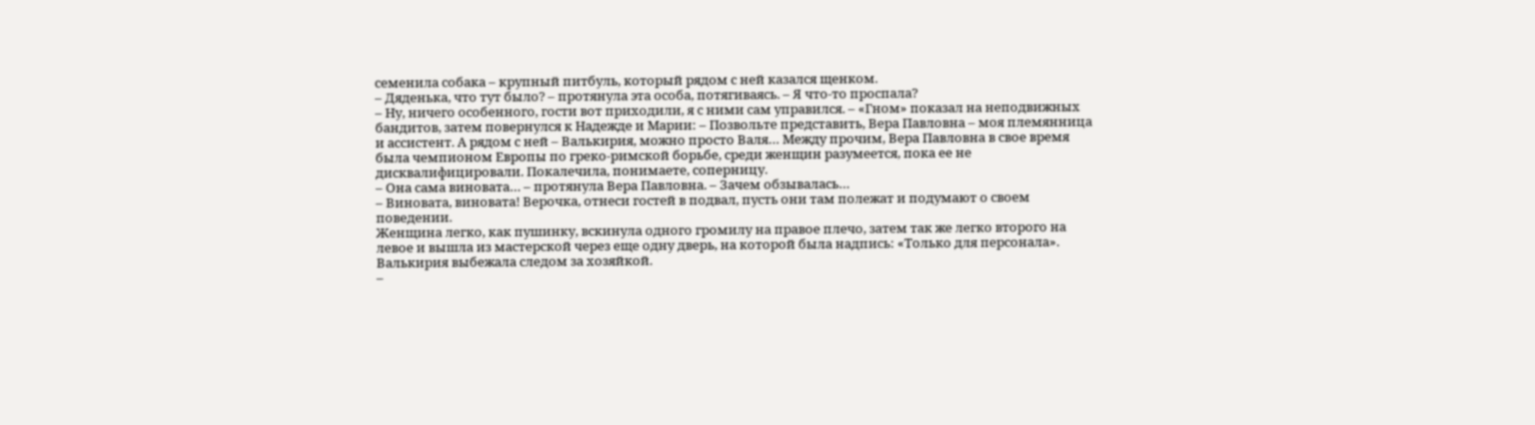семенила собака – крупный питбуль, который рядом с ней казался щенком.
– Дяденька, что тут было? – протянула эта особа, потягиваясь. – Я что-то проспала?
– Ну, ничего особенного, гости вот приходили, я с ними сам управился. – «Гном» показал на неподвижных бандитов, затем повернулся к Надежде и Марии: – Позвольте представить, Вера Павловна – моя племянница и ассистент. А рядом с ней – Валькирия, можно просто Валя… Между прочим, Вера Павловна в свое время была чемпионом Европы по греко-римской борьбе, среди женщин разумеется, пока ее не дисквалифицировали. Покалечила, понимаете, соперницу.
– Она сама виновата… – протянула Вера Павловна. – Зачем обзывалась…
– Виновата, виновата! Верочка, отнеси гостей в подвал, пусть они там полежат и подумают о своем поведении.
Женщина легко, как пушинку, вскинула одного громилу на правое плечо, затем так же легко второго на левое и вышла из мастерской через еще одну дверь, на которой была надпись: «Только для персонала». Валькирия выбежала следом за хозяйкой.
–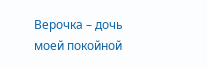Верочка – дочь моей покойной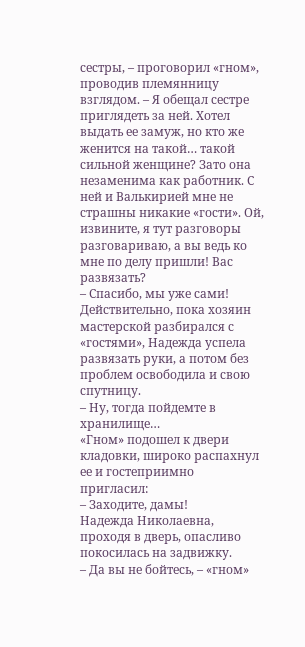сестры, – проговорил «гном», проводив племянницу взглядом. – Я обещал сестре приглядеть за ней. Хотел выдать ее замуж, но кто же женится на такой… такой сильной женщине? Зато она незаменима как работник. С ней и Валькирией мне не страшны никакие «гости». Ой, извините, я тут разговоры разговариваю, а вы ведь ко мне по делу пришли! Вас развязать?
– Спасибо, мы уже сами!
Действительно, пока хозяин мастерской разбирался с «гостями», Надежда успела развязать руки, а потом без проблем освободила и свою спутницу.
– Ну, тогда пойдемте в хранилище…
«Гном» подошел к двери кладовки, широко распахнул ее и гостеприимно пригласил:
– Заходите, дамы!
Надежда Николаевна, проходя в дверь, опасливо покосилась на задвижку.
– Да вы не бойтесь, – «гном»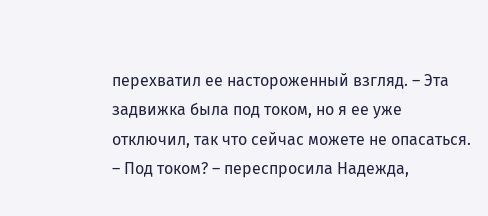перехватил ее настороженный взгляд. – Эта задвижка была под током, но я ее уже отключил, так что сейчас можете не опасаться.
– Под током? – переспросила Надежда,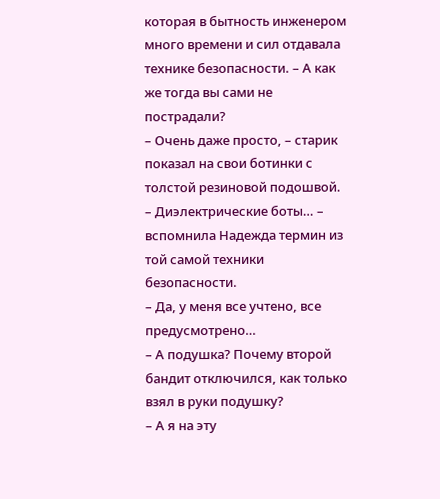которая в бытность инженером много времени и сил отдавала технике безопасности. – А как же тогда вы сами не пострадали?
– Очень даже просто, – старик показал на свои ботинки с толстой резиновой подошвой.
– Диэлектрические боты… – вспомнила Надежда термин из той самой техники безопасности.
– Да, у меня все учтено, все предусмотрено…
– А подушка? Почему второй бандит отключился, как только взял в руки подушку?
– А я на эту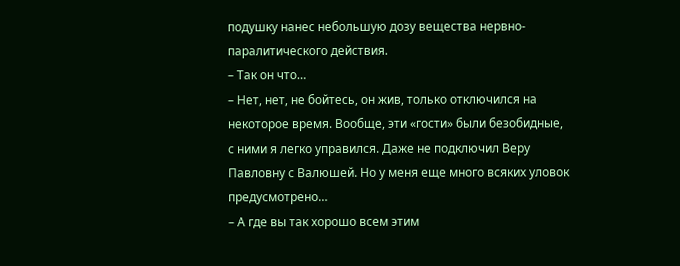подушку нанес небольшую дозу вещества нервно-паралитического действия.
– Так он что…
– Нет, нет, не бойтесь, он жив, только отключился на некоторое время. Вообще, эти «гости» были безобидные, с ними я легко управился. Даже не подключил Веру Павловну с Валюшей. Но у меня еще много всяких уловок предусмотрено…
– А где вы так хорошо всем этим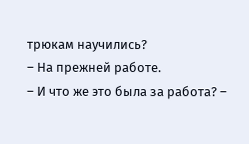трюкам научились?
– На прежней работе.
– И что же это была за работа? –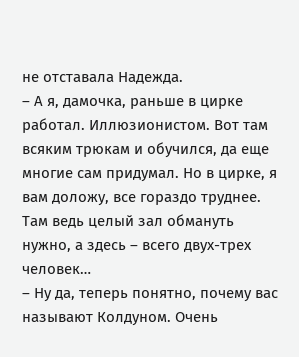не отставала Надежда.
– А я, дамочка, раньше в цирке работал. Иллюзионистом. Вот там всяким трюкам и обучился, да еще многие сам придумал. Но в цирке, я вам доложу, все гораздо труднее. Там ведь целый зал обмануть нужно, а здесь – всего двух-трех человек…
– Ну да, теперь понятно, почему вас называют Колдуном. Очень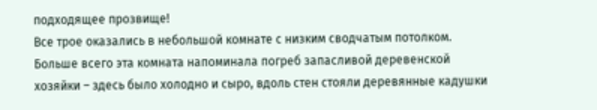подходящее прозвище!
Все трое оказались в небольшой комнате с низким сводчатым потолком. Больше всего эта комната напоминала погреб запасливой деревенской хозяйки – здесь было холодно и сыро, вдоль стен стояли деревянные кадушки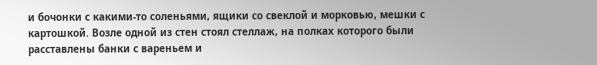и бочонки с какими-то соленьями, ящики со свеклой и морковью, мешки с картошкой. Возле одной из стен стоял стеллаж, на полках которого были расставлены банки с вареньем и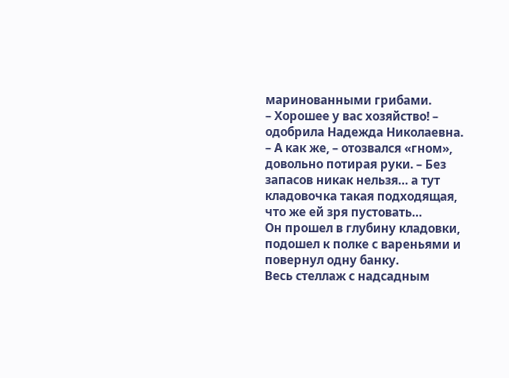маринованными грибами.
– Хорошее у вас хозяйство! – одобрила Надежда Николаевна.
– А как же, – отозвался «гном», довольно потирая руки. – Без запасов никак нельзя… а тут кладовочка такая подходящая, что же ей зря пустовать…
Он прошел в глубину кладовки, подошел к полке с вареньями и повернул одну банку.
Весь стеллаж с надсадным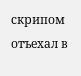скрипом отъехал в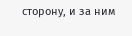сторону, и за ним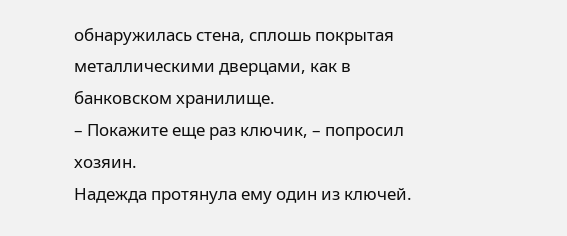обнаружилась стена, сплошь покрытая металлическими дверцами, как в банковском хранилище.
– Покажите еще раз ключик, – попросил хозяин.
Надежда протянула ему один из ключей.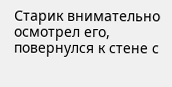Старик внимательно осмотрел его, повернулся к стене с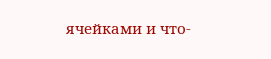ячейками и что-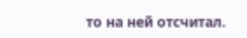то на ней отсчитал.